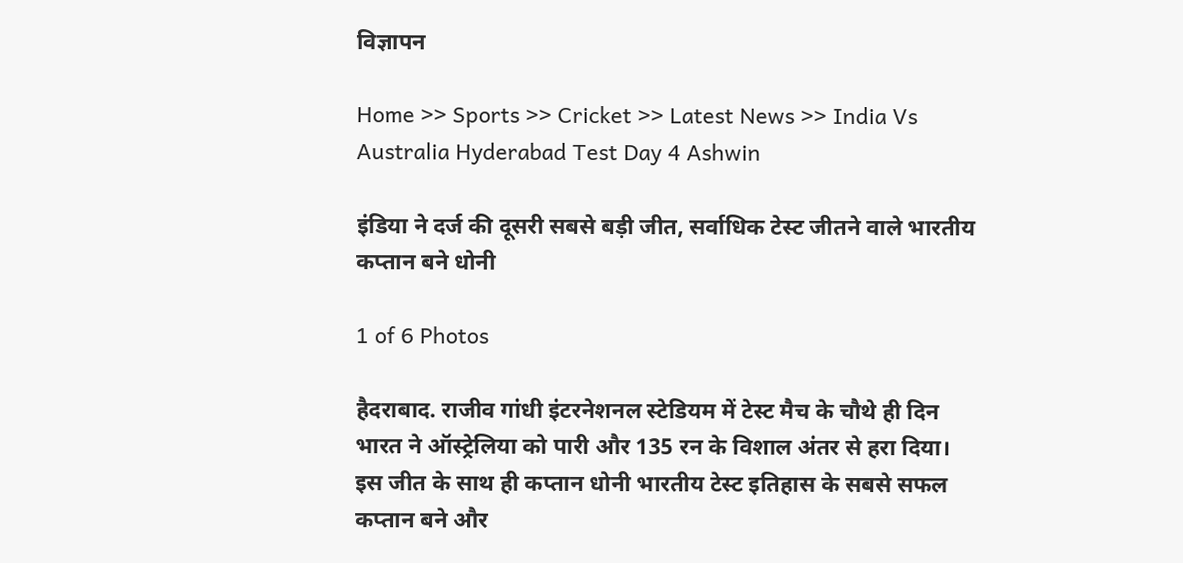विज्ञापन

Home >> Sports >> Cricket >> Latest News >> India Vs Australia Hyderabad Test Day 4 Ashwin

इंडिया ने दर्ज की दूसरी सबसे बड़ी जीत, सर्वाधिक टेस्‍ट जीतने वाले भारतीय कप्‍तान बने धोनी

1 of 6 Photos

हैदराबाद. राजीव गांधी इंटरनेशनल स्टेडियम में टेस्ट मैच के चौथे ही दिन भारत ने ऑस्ट्रेलिया को पारी और 135 रन के विशाल अंतर से हरा दिया। इस जीत के साथ ही कप्तान धोनी भारतीय टेस्ट इतिहास के सबसे सफल कप्तान बने और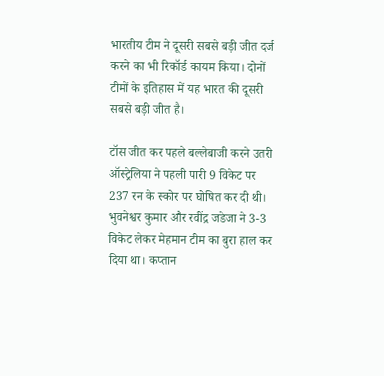भारतीय टीम ने दूसरी सबसे बड़ी जीत दर्ज करने का भी रिकॉर्ड कायम किया। दोनों टीमों के इतिहास में यह भारत की दूसरी सबसे बड़ी जीत है।

टॉस जीत कर पहले बल्लेबाजी करने उतरी ऑस्ट्रेलिया ने पहली पारी 9 विकेट पर 237 रन के स्कोर पर घोषित कर दी थी। भुवनेश्वर कुमार और रवींद्र जडेजा ने 3-3 विकेट लेकर मेहमान टीम का बुरा हाल कर दिया था। कप्तान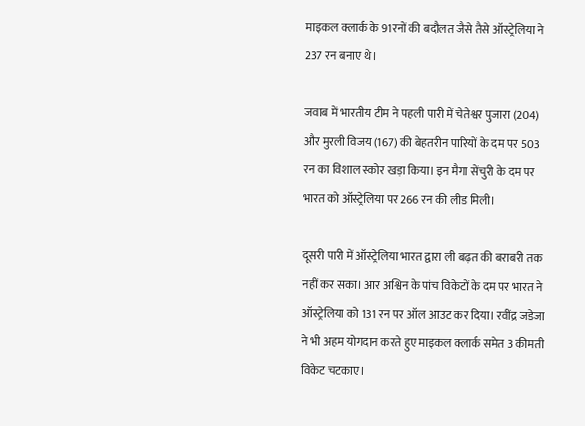माइकल क्लार्क के 91रनों की बदौलत जैसे तैसे ऑस्ट्रेलिया ने 237 रन बनाए थे।

जवाब में भारतीय टीम ने पहली पारी में चेतेश्वर पुजारा (204) और मुरली विजय (167) की बेहतरीन पारियों के दम पर 503 रन का विशाल स्कोर खड़ा किया। इन मैगा सेंचुरी के दम पर भारत को ऑस्ट्रेलिया पर 266 रन की लीड मिली।

दूसरी पारी में ऑस्ट्रेलिया भारत द्वारा ली बढ़त की बराबरी तक नहीं कर सका। आर अश्विन के पांच विकेटों के दम पर भारत ने ऑस्ट्रेलिया को 131 रन पर ऑल आउट कर दिया। रवींद्र जडेजा ने भी अहम योगदान करते हुए माइकल क्लार्क समेत 3 कीमती विकेट चटकाए।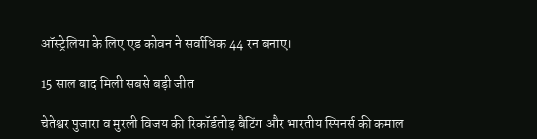ऑस्ट्रेलिया के लिए एड कोवन ने सर्वाधिक 44 रन बनाए।

15 साल बाद मिली सबसे बड़ी जीत

चेतेश्वर पुजारा व मुरली विजय की रिकॉर्डतोड़ बैटिंग और भारतीय स्पिनर्स की कमाल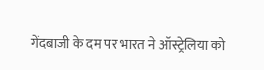गेंदबाजी के दम पर भारत ने ऑस्ट्रेलिया को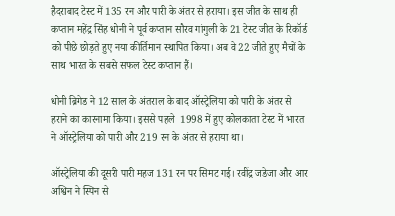हैदराबाद टेस्ट में 135 रन और पारी के अंतर से हराया। इस जीत के साथ ही कप्तान महेंद्र सिंह धोनी ने पूर्व कप्तान सौरव गांगुली के 21 टेस्ट जीत के रिकॉर्ड को पीछे छोड़ते हुए नया कीर्तिमान स्थापित किया। अब वे 22 जीते हुए मैचों के साथ भारत के सबसे सफल टेस्ट कप्तान हैं।

धोनी ब्रिगेड ने 12 साल के अंतराल के बाद ऑस्ट्रेलिया को पारी के अंतर से हराने का कारनामा किया। इससे पहले  1998 में हुए कोलकाता टेस्ट में भारत ने ऑस्ट्रेलिया को पारी और 219 रन के अंतर से हराया था।

ऑस्ट्रेलिया की दूसरी पारी महज 131 रन पर सिमट गई। रवींद्र जडेजा और आर अश्विन ने स्पिन से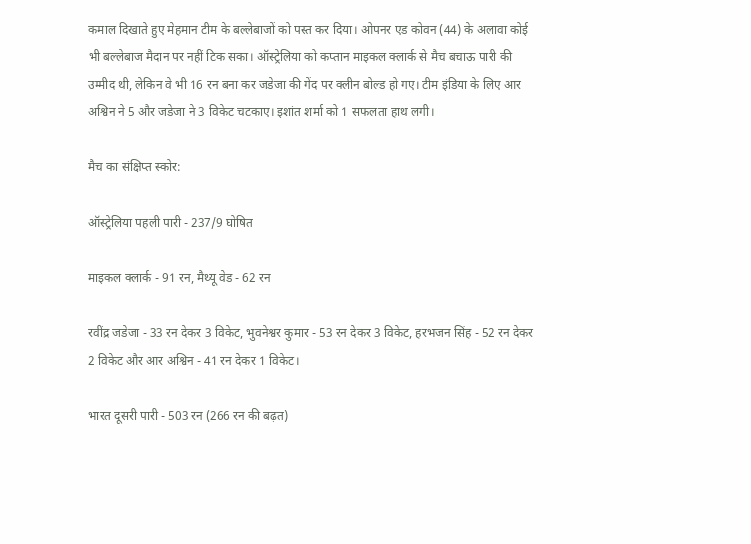कमाल दिखाते हुए मेहमान टीम के बल्लेबाजों को पस्त कर दिया। ओपनर एड कोवन (44) के अलावा कोई भी बल्लेबाज मैदान पर नहीं टिक सका। ऑस्ट्रेलिया को कप्तान माइकल क्लार्क से मैच बचाऊ पारी की उम्मीद थी, लेकिन वे भी 16 रन बना कर जडेजा की गेंद पर क्लीन बोल्ड हो गए। टीम इंडिया के लिए आर अश्विन ने 5 और जडेजा ने 3 विकेट चटकाए। इशांत शर्मा को 1 सफलता हाथ लगी।

मैच का संक्षिप्त स्कोर:

ऑस्ट्रेलिया पहली पारी - 237/9 घोषित

माइकल क्लार्क - 91 रन, मैथ्यू वेड - 62 रन

रवींद्र जडेजा - 33 रन देकर 3 विकेट, भुवनेश्वर कुमार - 53 रन देकर 3 विकेट, हरभजन सिंह - 52 रन देकर 2 विकेट और आर अश्विन - 41 रन देकर 1 विकेट।

भारत दूसरी पारी - 503 रन (266 रन की बढ़त)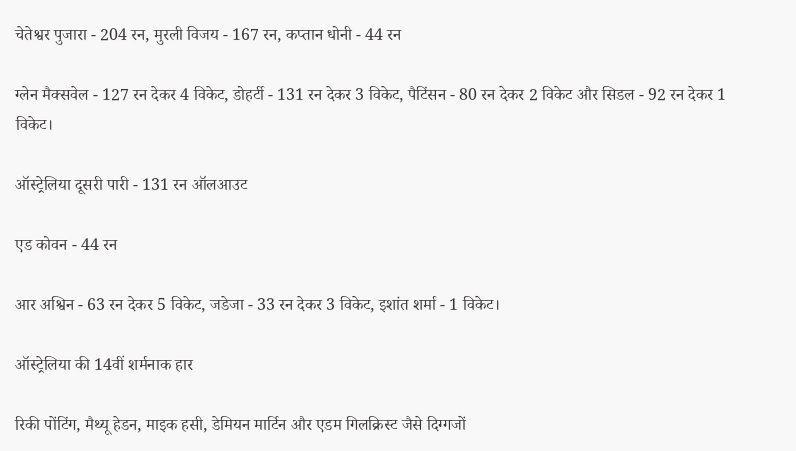चेतेश्वर पुजारा - 204 रन, मुरली विजय - 167 रन, कप्तान धोनी - 44 रन

ग्लेन मैक्सवेल - 127 रन देकर 4 विकेट, डोहर्टी - 131 रन देकर 3 विकेट, पैटिंसन - 80 रन देकर 2 विकेट और सिडल - 92 रन देकर 1 विकेट।

ऑस्ट्रेलिया दूसरी पारी - 131 रन ऑलआउट

एड कोवन - 44 रन

आर अश्विन - 63 रन देकर 5 विकेट, जडेजा - 33 रन देकर 3 विकेट, इशांत शर्मा - 1 विकेट।

ऑस्ट्रेलिया की 14वीं शर्मनाक हार

रिकी पोंटिंग, मैथ्यू हेडन, माइक हसी, डेमियन मार्टिन और एडम गिलक्रिस्ट जैसे दिग्गजों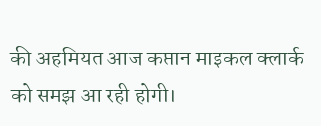की अहमियत आज कप्तान माइकल क्लार्क को समझ आ रही होगी।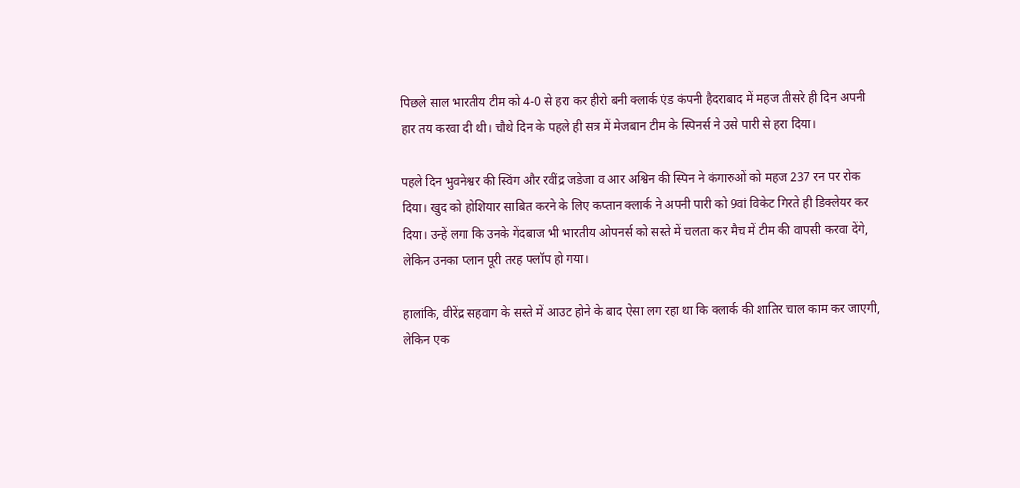पिछले साल भारतीय टीम को 4-0 से हरा कर हीरो बनी क्लार्क एंड कंपनी हैदराबाद में महज तीसरे ही दिन अपनी हार तय करवा दी थी। चौथे दिन के पहले ही सत्र में मेजबान टीम के स्पिनर्स ने उसे पारी से हरा दिया।

पहले दिन भुवनेश्वर की स्विंग और रवींद्र जडेजा व आर अश्विन की स्पिन ने कंगारुओं को महज 237 रन पर रोक दिया। खुद को होशियार साबित करने के लिए कप्तान क्लार्क ने अपनी पारी को 9वां विकेट गिरते ही डिक्लेयर कर दिया। उन्हें लगा कि उनके गेंदबाज भी भारतीय ओपनर्स को सस्ते में चलता कर मैच में टीम की वापसी करवा देंगे, लेकिन उनका प्लान पूरी तरह फ्लॉप हो गया।

हालांकि, वीरेंद्र सहवाग के सस्ते में आउट होने के बाद ऐसा लग रहा था कि क्लार्क की शातिर चाल काम कर जाएगी, लेकिन एक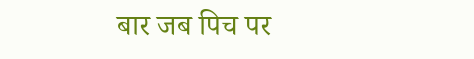बार जब पिच पर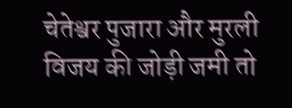चेतेश्वर पुजारा और मुरली विजय की जोड़ी जमी तो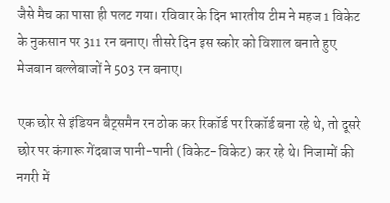जैसे मैच का पासा ही पलट गया। रविवार के दिन भारतीय टीम ने महज 1 विकेट के नुकसान पर 311 रन बनाए। तीसरे दिन इस स्कोर को विशाल बनाते हुए मेजबान बल्लेबाजों ने 503 रन बनाए।

एक छोर से इंडियन बैट्समैन रन ठोक कर रिकॉर्ड पर रिकॉर्ड बना रहे थे, तो दूसरे छोर पर कंगारू गेंदबाज पानी-पानी (विकेट-विकेट) कर रहे थे। निजामों की नगरी में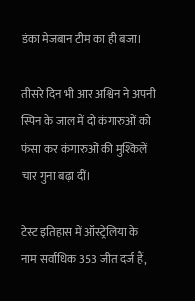डंका मेजबान टीम का ही बजा।

तीसरे दिन भी आर अश्विन ने अपनी स्पिन के जाल में दो कंगारुओं को फंसा कर कंगारुओं की मुश्किलें चार गुना बढ़ा दीं।

टेस्ट इतिहास में ऑस्ट्रेलिया के नाम सर्वाधिक 353 जीत दर्ज हैं,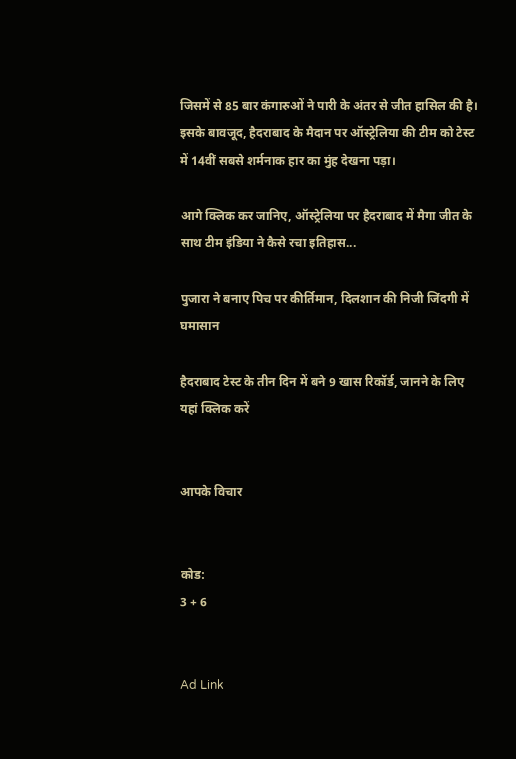जिसमें से 85 बार कंगारुओं ने पारी के अंतर से जीत हासिल की है। इसके बावजूद, हैदराबाद के मैदान पर ऑस्ट्रेलिया की टीम को टेस्ट में 14वीं सबसे शर्मनाक हार का मुंह देखना पड़ा।

आगे क्लिक कर जानिए, ऑस्ट्रेलिया पर हैदराबाद में मैगा जीत के साथ टीम इंडिया ने कैसे रचा इतिहास...

पुजारा ने बनाए पिच पर कीर्तिमान, दिलशान की निजी जिंदगी में घमासान

हैदराबाद टेस्ट के तीन दिन में बने 9 खास रिकॉर्ड, जानने के लिए यहां क्लिक करें


आपके विचार


कोड:
3 + 6


Ad Link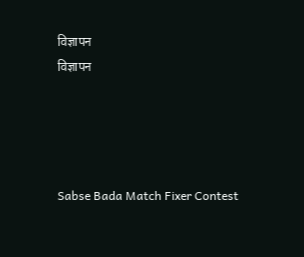विज्ञापन
विज्ञापन




Sabse Bada Match Fixer Contest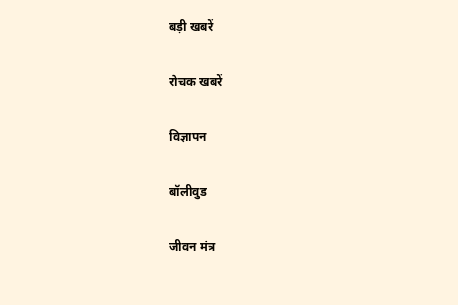बड़ी खबरें

रोचक खबरें

विज्ञापन

बॉलीवुड

जीवन मंत्र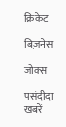क्रिकेट

बिज़नेस

जोक्स

पसंदीदा खबरें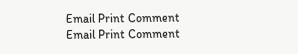Email Print Comment
Email Print Comment